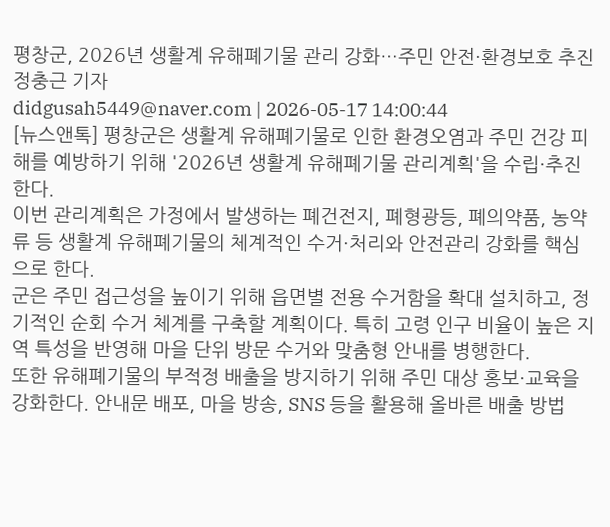평창군, 2026년 생활계 유해폐기물 관리 강화…주민 안전·환경보호 추진
정충근 기자
didgusah5449@naver.com | 2026-05-17 14:00:44
[뉴스앤톡] 평창군은 생활계 유해폐기물로 인한 환경오염과 주민 건강 피해를 예방하기 위해 '2026년 생활계 유해폐기물 관리계획'을 수립·추진한다.
이번 관리계획은 가정에서 발생하는 폐건전지, 폐형광등, 폐의약품, 농약류 등 생활계 유해폐기물의 체계적인 수거·처리와 안전관리 강화를 핵심으로 한다.
군은 주민 접근성을 높이기 위해 읍면별 전용 수거함을 확대 설치하고, 정기적인 순회 수거 체계를 구축할 계획이다. 특히 고령 인구 비율이 높은 지역 특성을 반영해 마을 단위 방문 수거와 맞춤형 안내를 병행한다.
또한 유해폐기물의 부적정 배출을 방지하기 위해 주민 대상 홍보·교육을 강화한다. 안내문 배포, 마을 방송, SNS 등을 활용해 올바른 배출 방법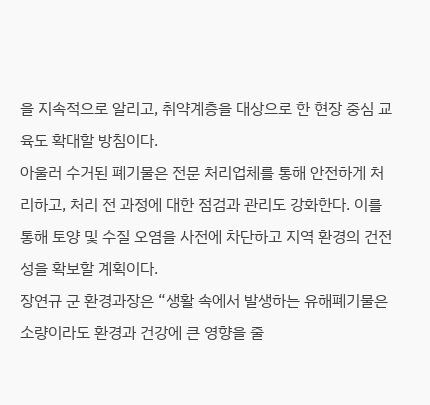을 지속적으로 알리고, 취약계층을 대상으로 한 현장 중심 교육도 확대할 방침이다.
아울러 수거된 폐기물은 전문 처리업체를 통해 안전하게 처리하고, 처리 전 과정에 대한 점검과 관리도 강화한다. 이를 통해 토양 및 수질 오염을 사전에 차단하고 지역 환경의 건전성을 확보할 계획이다.
장연규 군 환경과장은 “생활 속에서 발생하는 유해폐기물은 소량이라도 환경과 건강에 큰 영향을 줄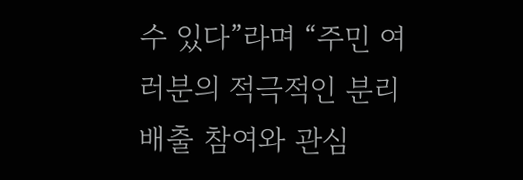수 있다”라며 “주민 여러분의 적극적인 분리배출 참여와 관심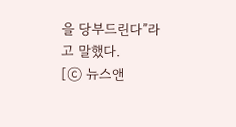을 당부드린다”라고 말했다.
[ⓒ 뉴스앤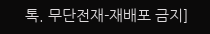톡. 무단전재-재배포 금지]